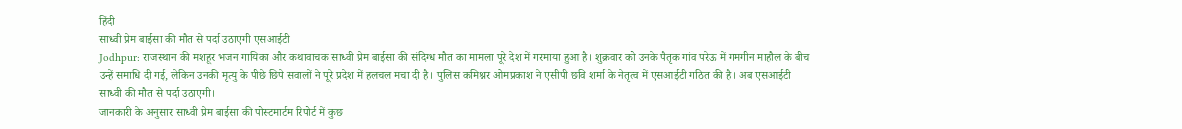हिंदी
साध्वी प्रेम बाईसा की मौत से पर्दा उठाएगी एसआईटी
Jodhpur: राजस्थान की मशहूर भजन गायिका और कथावाचक साध्वी प्रेम बाईसा की संदिग्ध मौत का मामला पूरे देश में गरमाया हुआ है। शुक्रवार को उनके पैतृक गांव परेऊ में गमगीन माहौल के बीच उन्हें समाधि दी गई, लेकिन उनकी मृत्यु के पीछे छिपे सवालों ने पूरे प्रदेश में हलचल मचा दी है। पुलिस कमिश्नर ओमप्रकाश ने एसीपी छवि शर्मा के नेतृत्व में एसआईटी गठित की है। अब एसआईटी साध्वी की मौत से पर्दा उठाएगी।
जानकारी के अनुसार साध्वी प्रेम बाईसा की पोस्टमार्टम रिपोर्ट में कुछ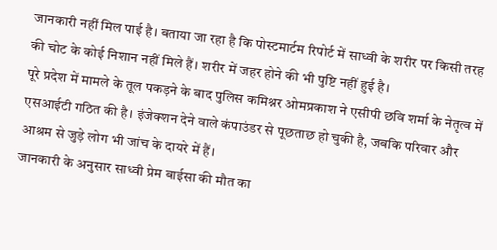जानकारी नहीं मिल पाई है। बताया जा रहा है कि पोस्टमार्टम रिपोर्ट में साध्वी के शरीर पर किसी तरह की चोट के कोई निशान नहीं मिले हैं। शरीर में जहर होने की भी पुष्टि नहीं हुई है।
पूरे प्रदेश में मामले के तूल पकड़ने के बाद पुलिस कमिश्नर ओमप्रकाश ने एसीपी छवि शर्मा के नेतृत्व में एसआईटी गठित की है। इंजेक्शन देने वाले कंपाउंडर से पूछताछ हो चुकी है, जबकि परिवार और आश्रम से जुड़े लोग भी जांच के दायरे में हैं।
जानकारी के अनुसार साध्वी प्रेम बाईसा की मौत का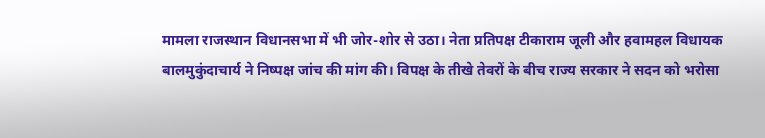मामला राजस्थान विधानसभा में भी जोर-शोर से उठा। नेता प्रतिपक्ष टीकाराम जूली और हवामहल विधायक बालमुकुंदाचार्य ने निष्पक्ष जांच की मांग की। विपक्ष के तीखे तेवरों के बीच राज्य सरकार ने सदन को भरोसा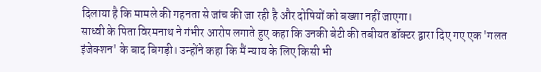दिलाया है कि मामले की गहनता से जांच की जा रही है और दोषियों को बख्शा नहीं जाएगा।
साध्वी के पिता विरमनाथ ने गंभीर आरोप लगाते हुए कहा कि उनकी बेटी की तबीयत डॉक्टर द्वारा दिए गए एक 'गलत इंजेक्शन' के बाद बिगड़ी। उन्होंने कहा कि मैं न्याय के लिए किसी भी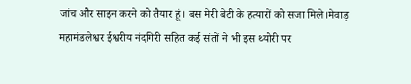जांच और साइन करने को तैयार हूं। बस मेरी बेटी के हत्यारों को सजा मिले।मेवाड़ महामंडलेश्वर ईश्वरीय नंदगिरी सहित कई संतों ने भी इस थ्योरी पर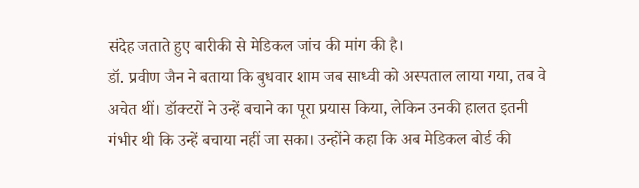संदेह जताते हुए बारीकी से मेडिकल जांच की मांग की है।
डॉ. प्रवीण जैन ने बताया कि बुधवार शाम जब साध्वी को अस्पताल लाया गया, तब वे अचेत थीं। डॉक्टरों ने उन्हें बचाने का पूरा प्रयास किया, लेकिन उनकी हालत इतनी गंभीर थी कि उन्हें बचाया नहीं जा सका। उन्होंने कहा कि अब मेडिकल बोर्ड की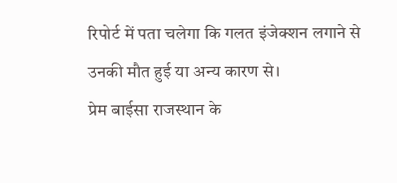रिपोर्ट में पता चलेगा कि गलत इंजेक्शन लगाने से उनकी मौत हुई या अन्य कारण से।
प्रेम बाईसा राजस्थान के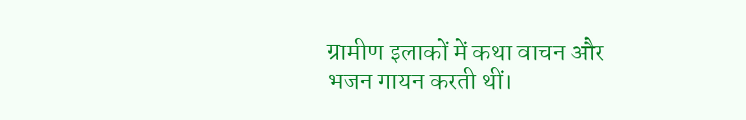ग्रामीण इलाकों में कथा वाचन और भजन गायन करती थीं।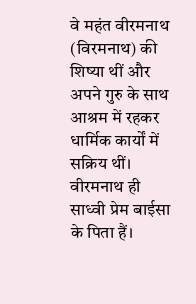वे महंत वीरमनाथ (विरमनाथ) की शिष्या थीं और अपने गुरु के साथ आश्रम में रहकर धार्मिक कार्यों में सक्रिय थीं। वीरमनाथ ही साध्वी प्रेम बाईसा के पिता हैं।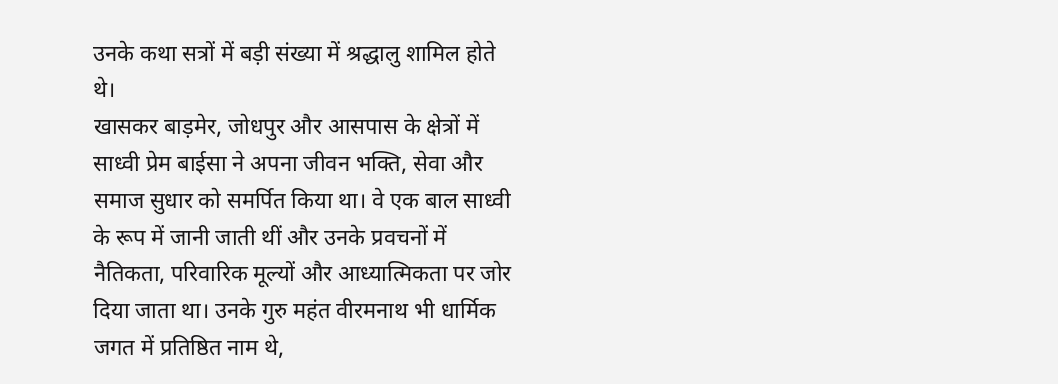उनके कथा सत्रों में बड़ी संख्या में श्रद्धालु शामिल होते थे।
खासकर बाड़मेर, जोधपुर और आसपास के क्षेत्रों में साध्वी प्रेम बाईसा ने अपना जीवन भक्ति, सेवा और समाज सुधार को समर्पित किया था। वे एक बाल साध्वी के रूप में जानी जाती थीं और उनके प्रवचनों में नैतिकता, परिवारिक मूल्यों और आध्यात्मिकता पर जोर दिया जाता था। उनके गुरु महंत वीरमनाथ भी धार्मिक जगत में प्रतिष्ठित नाम थे,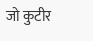जो कुटीर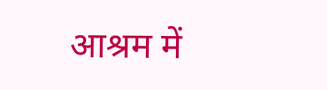आश्रम में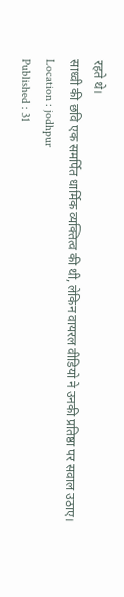रहते थे।
साध्वी की छवि एक समर्पित धार्मिक व्यक्तित्व की थी, लेकिन वायरल वीडियो ने उनकी प्रतिष्ठा पर सवाल उठाए।
Location : jodhpur
Published : 31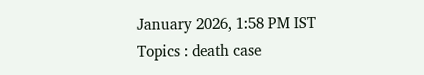January 2026, 1:58 PM IST
Topics : death case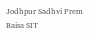Jodhpur Sadhvi Prem Baisa SIT